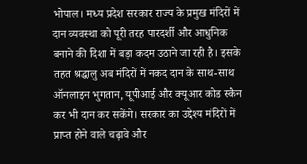भोपाल। मध्य प्रदेश सरकार राज्य के प्रमुख मंदिरों में दान व्यवस्था को पूरी तरह पारदर्शी और आधुनिक बनाने की दिशा में बड़ा कदम उठाने जा रही है। इसके तहत श्रद्धालु अब मंदिरों में नकद दान के साथ-साथ ऑनलाइन भुगतान, यूपीआई और क्यूआर कोड स्कैन कर भी दान कर सकेंगे। सरकार का उद्देश्य मंदिरों में प्राप्त होने वाले चढ़ावे और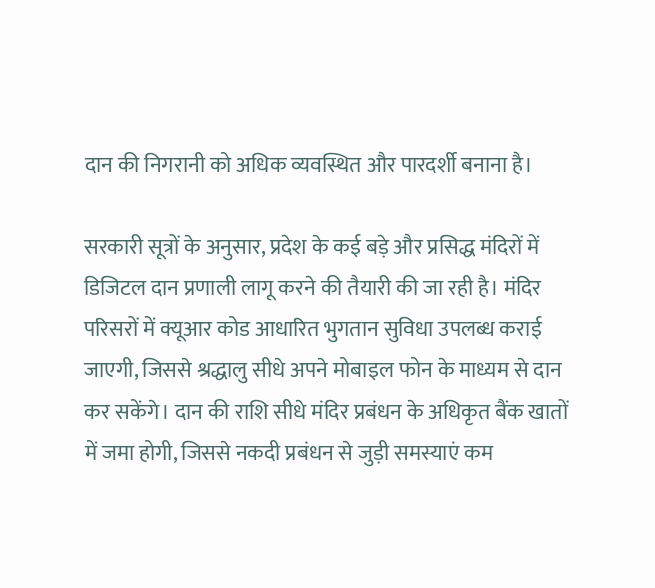दान की निगरानी को अधिक व्यवस्थित और पारदर्शी बनाना है।

सरकारी सूत्रों के अनुसार, प्रदेश के कई बड़े और प्रसिद्ध मंदिरों में डिजिटल दान प्रणाली लागू करने की तैयारी की जा रही है। मंदिर परिसरों में क्यूआर कोड आधारित भुगतान सुविधा उपलब्ध कराई जाएगी, जिससे श्रद्धालु सीधे अपने मोबाइल फोन के माध्यम से दान कर सकेंगे। दान की राशि सीधे मंदिर प्रबंधन के अधिकृत बैंक खातों में जमा होगी, जिससे नकदी प्रबंधन से जुड़ी समस्याएं कम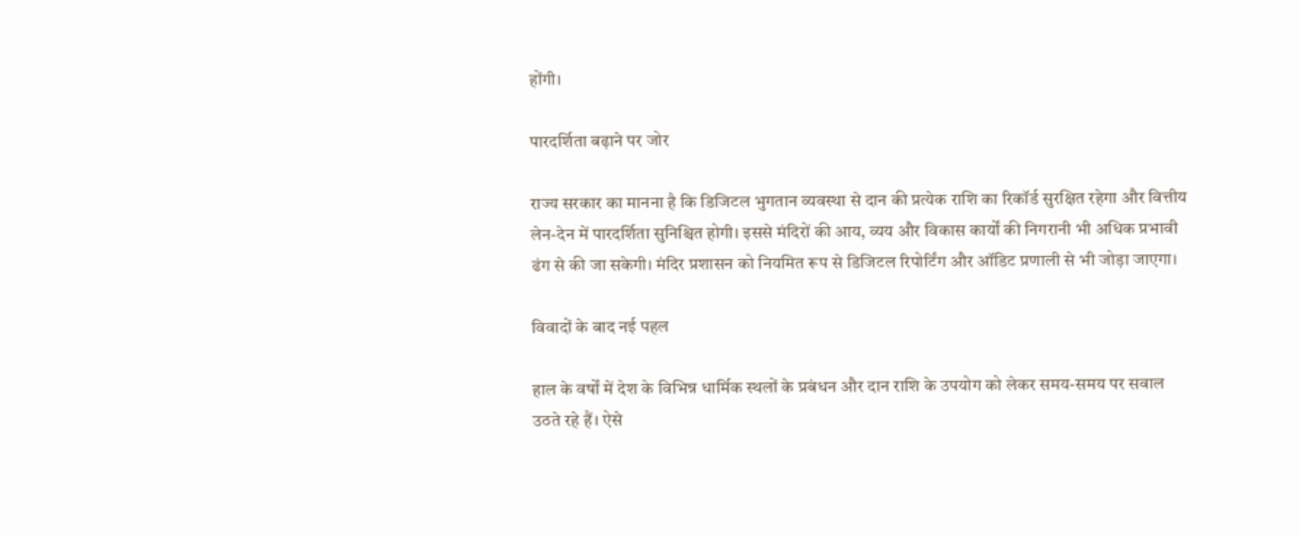होंगी।

पारदर्शिता बढ़ाने पर जोर

राज्य सरकार का मानना है कि डिजिटल भुगतान व्यवस्था से दान की प्रत्येक राशि का रिकॉर्ड सुरक्षित रहेगा और वित्तीय लेन-देन में पारदर्शिता सुनिश्चित होगी। इससे मंदिरों की आय, व्यय और विकास कार्यों की निगरानी भी अधिक प्रभावी ढंग से की जा सकेगी। मंदिर प्रशासन को नियमित रूप से डिजिटल रिपोर्टिंग और ऑडिट प्रणाली से भी जोड़ा जाएगा।

विवादों के बाद नई पहल

हाल के वर्षों में देश के विभिन्न धार्मिक स्थलों के प्रबंधन और दान राशि के उपयोग को लेकर समय-समय पर सवाल उठते रहे हैं। ऐसे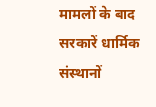मामलों के बाद सरकारें धार्मिक संस्थानों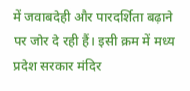में जवाबदेही और पारदर्शिता बढ़ाने पर जोर दे रही हैं। इसी क्रम में मध्य प्रदेश सरकार मंदिर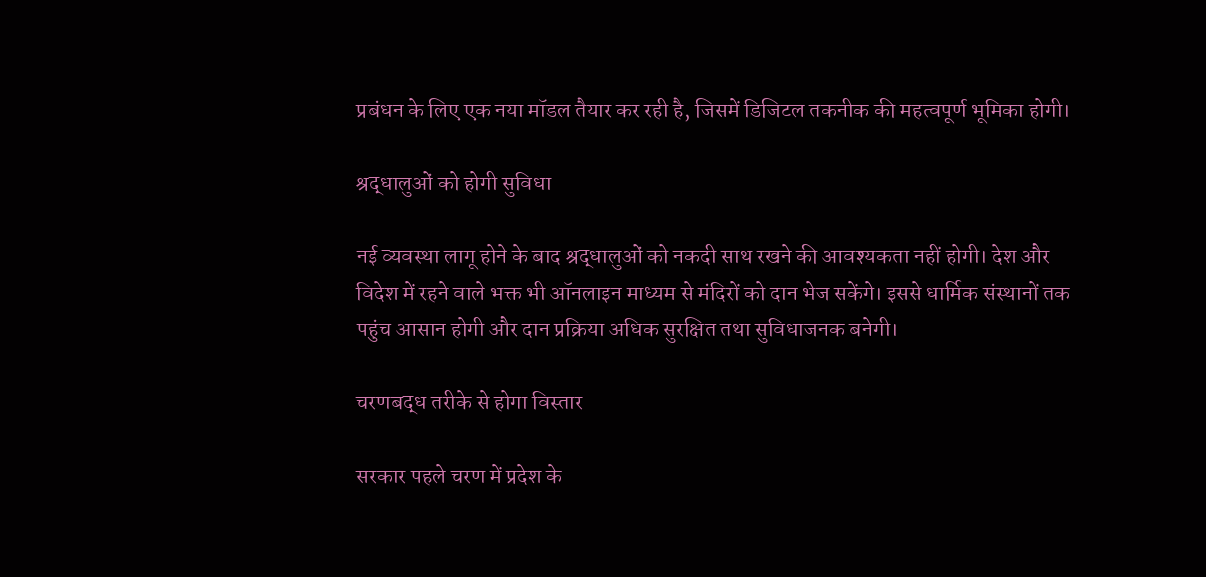प्रबंधन के लिए एक नया मॉडल तैयार कर रही है, जिसमें डिजिटल तकनीक की महत्वपूर्ण भूमिका होगी।

श्रद्धालुओं को होगी सुविधा

नई व्यवस्था लागू होने के बाद श्रद्धालुओं को नकदी साथ रखने की आवश्यकता नहीं होगी। देश और विदेश में रहने वाले भक्त भी ऑनलाइन माध्यम से मंदिरों को दान भेज सकेंगे। इससे धार्मिक संस्थानों तक पहुंच आसान होगी और दान प्रक्रिया अधिक सुरक्षित तथा सुविधाजनक बनेगी।

चरणबद्ध तरीके से होगा विस्तार

सरकार पहले चरण में प्रदेश के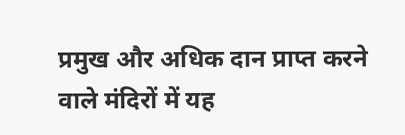प्रमुख और अधिक दान प्राप्त करने वाले मंदिरों में यह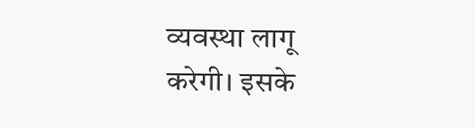व्यवस्था लागू करेगी। इसके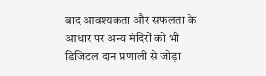बाद आवश्यकता और सफलता के आधार पर अन्य मंदिरों को भी डिजिटल दान प्रणाली से जोड़ा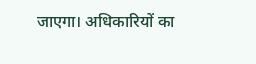जाएगा। अधिकारियों का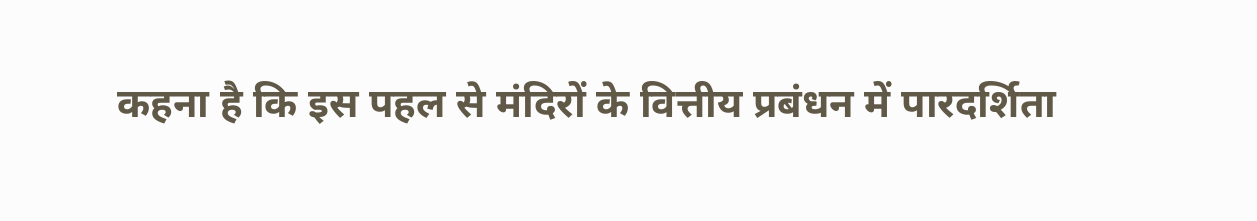कहना है कि इस पहल से मंदिरों के वित्तीय प्रबंधन में पारदर्शिता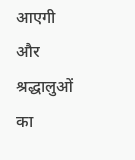आएगी और श्रद्धालुओं का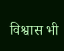विश्वास भी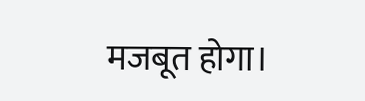मजबूत होगा।